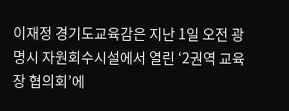이재정 경기도교육감은 지난 1일 오전 광명시 자원회수시설에서 열린 ‘2권역 교육장 협의회’에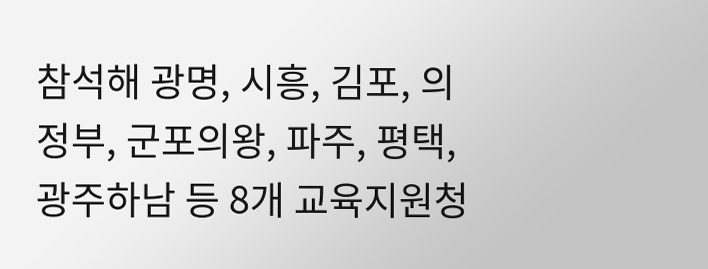참석해 광명, 시흥, 김포, 의정부, 군포의왕, 파주, 평택, 광주하남 등 8개 교육지원청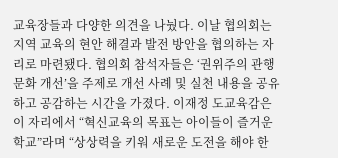교육장들과 다양한 의견을 나눴다. 이날 협의회는 지역 교육의 현안 해결과 발전 방안을 협의하는 자리로 마련됐다. 협의회 참석자들은 ‘권위주의 관행문화 개선’을 주제로 개선 사례 및 실천 내용을 공유하고 공감하는 시간을 가졌다. 이재정 도교육감은 이 자리에서 “혁신교육의 목표는 아이들이 즐거운 학교”라며 “상상력을 키워 새로운 도전을 해야 한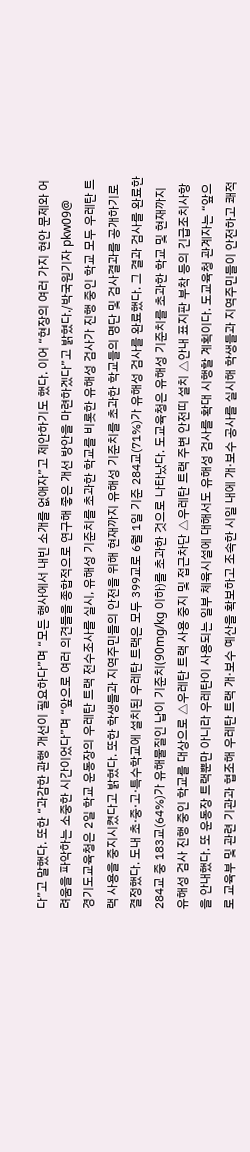다”고 말했다. 또한 “과감한 관행 개선이 필요하다”며 “모든 행사에서 내빈 소개를 없애자”고 제안하기도 했다. 이어 “현장의 여러 가지 현안 문제와 어려움을 파악하는 소중한 시간이었다”며 “앞으로 여러 의견들을 종합적으로 연구해 좋은 개선 방안을 마련하겠다”고 밝혔다./박국원기자 pkw09@
경기도교육청은 2일 학교 운동장의 우레탄 트랙 전수조사를 실시, 유해성 기준치를 초과한 학교를 비롯한 유해성 검사가 진행 중인 학교 모두 우레탄 트랙 사용을 중지시켰다고 밝혔다. 또한 학생들과 지역주민들의 안전을 위해 현재까지 유해성 기준치를 초과한 학교들의 명단 및 검사결과를 공개하기로 결정했다. 도내 초·중·고·특수학교에 설치된 우레탄 트랙은 모두 399교로 6월 1일 기준 284교(71%)가 유해성 검사를 완료했다. 그 결과 검사를 완료한 284교 중 183교(64%)가 유해물질인 납이 기준치(90mg/kg 이하)를 초과한 것으로 나타났다. 도교육청은 유해성 기준치를 초과한 학교 및 현재까지 유해성 검사 진행 중인 학교를 대상으로 △우레탄 트랙 사용 중지 및 접근차단 △우레탄 트랙 주변 안전띠 설치 △안내 표지판 부착 등의 긴급조치사항을 안내했다. 또 운동장 트랙뿐만 아니라 우레탄이 사용되는 일부 체육시설에 대해서도 유해성 검사를 확대 시행할 계획이다. 도교육청 관계자는 “앞으로 교육부 및 관련 기관과 협조해 우레탄 트랙 개·보수 예산을 확보하고 조속한 시일 내에 개·보수 공사를 실시해 학생들과 지역주민들이 안전하고 쾌적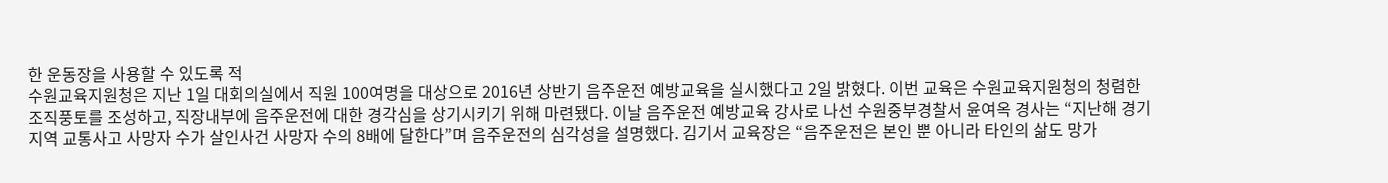한 운동장을 사용할 수 있도록 적
수원교육지원청은 지난 1일 대회의실에서 직원 100여명을 대상으로 2016년 상반기 음주운전 예방교육을 실시했다고 2일 밝혔다. 이번 교육은 수원교육지원청의 청렴한 조직풍토를 조성하고, 직장내부에 음주운전에 대한 경각심을 상기시키기 위해 마련됐다. 이날 음주운전 예방교육 강사로 나선 수원중부경찰서 윤여옥 경사는 “지난해 경기지역 교통사고 사망자 수가 살인사건 사망자 수의 8배에 달한다”며 음주운전의 심각성을 설명했다. 김기서 교육장은 “음주운전은 본인 뿐 아니라 타인의 삶도 망가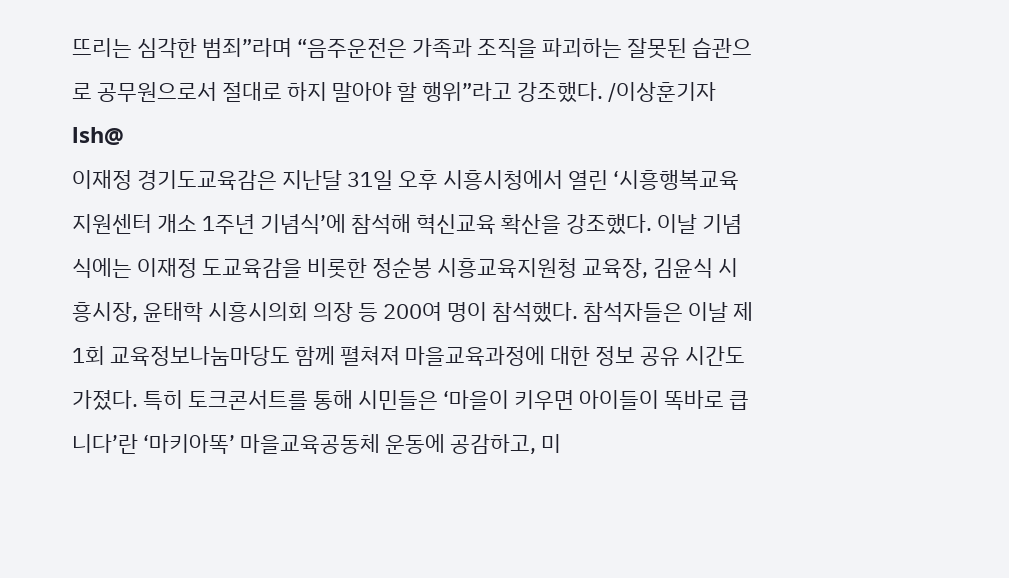뜨리는 심각한 범죄”라며 “음주운전은 가족과 조직을 파괴하는 잘못된 습관으로 공무원으로서 절대로 하지 말아야 할 행위”라고 강조했다. /이상훈기자 lsh@
이재정 경기도교육감은 지난달 31일 오후 시흥시청에서 열린 ‘시흥행복교육지원센터 개소 1주년 기념식’에 참석해 혁신교육 확산을 강조했다. 이날 기념식에는 이재정 도교육감을 비롯한 정순봉 시흥교육지원청 교육장, 김윤식 시흥시장, 윤태학 시흥시의회 의장 등 200여 명이 참석했다. 참석자들은 이날 제1회 교육정보나눔마당도 함께 펼쳐져 마을교육과정에 대한 정보 공유 시간도 가졌다. 특히 토크콘서트를 통해 시민들은 ‘마을이 키우면 아이들이 똑바로 큽니다’란 ‘마키아똑’ 마을교육공동체 운동에 공감하고, 미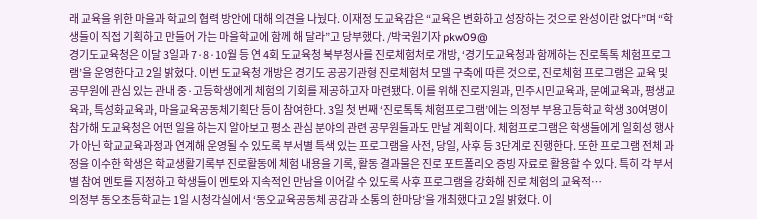래 교육을 위한 마을과 학교의 협력 방안에 대해 의견을 나눴다. 이재정 도교육감은 “교육은 변화하고 성장하는 것으로 완성이란 없다”며 “학생들이 직접 기획하고 만들어 가는 마을학교에 함께 해 달라”고 당부했다. /박국원기자 pkw09@
경기도교육청은 이달 3일과 7·8·10월 등 연 4회 도교육청 북부청사를 진로체험처로 개방, ‘경기도교육청과 함께하는 진로톡톡 체험프로그램’을 운영한다고 2일 밝혔다. 이번 도교육청 개방은 경기도 공공기관형 진로체험처 모델 구축에 따른 것으로, 진로체험 프로그램은 교육 및 공무원에 관심 있는 관내 중·고등학생에게 체험의 기회를 제공하고자 마련됐다. 이를 위해 진로지원과, 민주시민교육과, 문예교육과, 평생교육과, 특성화교육과, 마을교육공동체기획단 등이 참여한다. 3일 첫 번째 ‘진로톡톡 체험프로그램’에는 의정부 부용고등학교 학생 30여명이 참가해 도교육청은 어떤 일을 하는지 알아보고 평소 관심 분야의 관련 공무원들과도 만날 계획이다. 체험프로그램은 학생들에게 일회성 행사가 아닌 학교교육과정과 연계해 운영될 수 있도록 부서별 특색 있는 프로그램을 사전, 당일, 사후 등 3단계로 진행한다. 또한 프로그램 전체 과정을 이수한 학생은 학교생활기록부 진로활동에 체험 내용을 기록, 활동 결과물은 진로 포트폴리오 증빙 자료로 활용할 수 있다. 특히 각 부서별 참여 멘토를 지정하고 학생들이 멘토와 지속적인 만남을 이어갈 수 있도록 사후 프로그램을 강화해 진로 체험의 교육적…
의정부 동오초등학교는 1일 시청각실에서 ‘동오교육공동체 공감과 소통의 한마당’을 개최했다고 2일 밝혔다. 이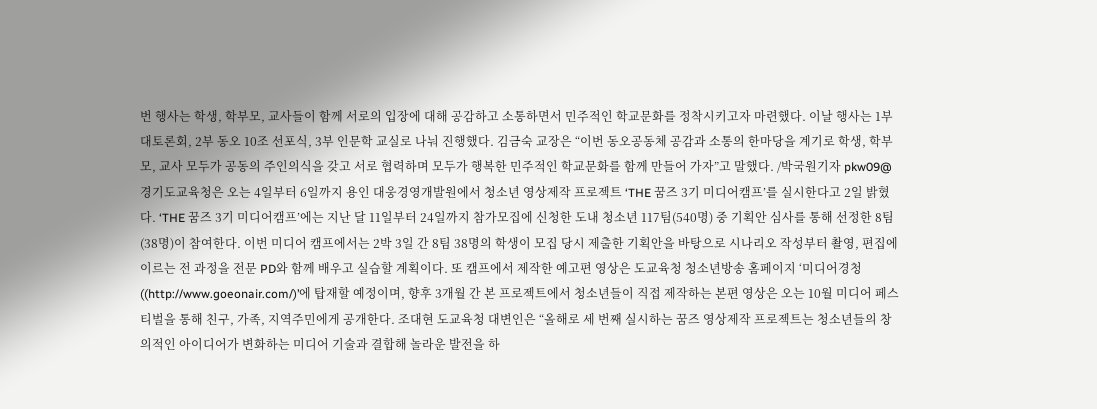번 행사는 학생, 학부모, 교사들이 함께 서로의 입장에 대해 공감하고 소통하면서 민주적인 학교문화를 정착시키고자 마련했다. 이날 행사는 1부 대토론회, 2부 동오 10조 선포식, 3부 인문학 교실로 나눠 진행했다. 김금숙 교장은 “이번 동오공동체 공감과 소통의 한마당을 계기로 학생, 학부모, 교사 모두가 공동의 주인의식을 갖고 서로 협력하며 모두가 행복한 민주적인 학교문화를 함께 만들어 가자”고 말했다. /박국원기자 pkw09@
경기도교육청은 오는 4일부터 6일까지 용인 대웅경영개발원에서 청소년 영상제작 프로젝트 ‘THE 꿈즈 3기 미디어캠프’를 실시한다고 2일 밝혔다. ‘THE 꿈즈 3기 미디어캠프’에는 지난 달 11일부터 24일까지 참가모집에 신청한 도내 청소년 117팀(540명) 중 기획안 심사를 통해 선정한 8팀(38명)이 참여한다. 이번 미디어 캠프에서는 2박 3일 간 8팀 38명의 학생이 모집 당시 제출한 기획안을 바탕으로 시나리오 작성부터 촬영, 편집에 이르는 전 과정을 전문 PD와 함께 배우고 실습할 계획이다. 또 캠프에서 제작한 예고편 영상은 도교육청 청소년방송 홈페이지 ‘미디어경청((http://www.goeonair.com/)’에 탑재할 예정이며, 향후 3개월 간 본 프로젝트에서 청소년들이 직접 제작하는 본편 영상은 오는 10월 미디어 페스티벌을 통해 친구, 가족, 지역주민에게 공개한다. 조대현 도교육청 대변인은 “올해로 세 번째 실시하는 꿈즈 영상제작 프로젝트는 청소년들의 창의적인 아이디어가 변화하는 미디어 기술과 결합해 놀라운 발전을 하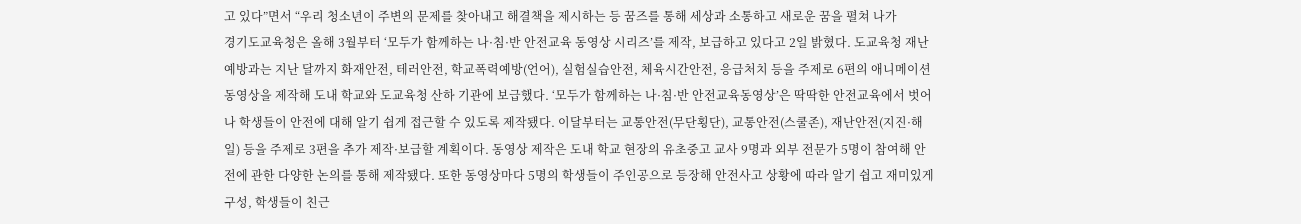고 있다”면서 “우리 청소년이 주변의 문제를 찾아내고 해결책을 제시하는 등 꿈즈를 통해 세상과 소통하고 새로운 꿈을 펼쳐 나가
경기도교육청은 올해 3월부터 ‘모두가 함께하는 나·침·반 안전교육 동영상 시리즈’를 제작, 보급하고 있다고 2일 밝혔다. 도교육청 재난예방과는 지난 달까지 화재안전, 테러안전, 학교폭력예방(언어), 실험실습안전, 체육시간안전, 응급처치 등을 주제로 6편의 애니메이션 동영상을 제작해 도내 학교와 도교육청 산하 기관에 보급했다. ‘모두가 함께하는 나·침·반 안전교육동영상’은 딱딱한 안전교육에서 벗어나 학생들이 안전에 대해 알기 쉽게 접근할 수 있도록 제작됐다. 이달부터는 교통안전(무단횡단), 교통안전(스쿨존), 재난안전(지진·해일) 등을 주제로 3편을 추가 제작·보급할 계획이다. 동영상 제작은 도내 학교 현장의 유초중고 교사 9명과 외부 전문가 5명이 참여해 안전에 관한 다양한 논의를 통해 제작됐다. 또한 동영상마다 5명의 학생들이 주인공으로 등장해 안전사고 상황에 따라 알기 쉽고 재미있게 구성, 학생들이 친근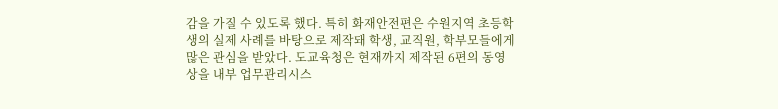감을 가질 수 있도록 했다. 특히 화재안전편은 수원지역 초등학생의 실제 사례를 바탕으로 제작돼 학생, 교직원, 학부모들에게 많은 관심을 받았다. 도교육청은 현재까지 제작된 6편의 동영상을 내부 업무관리시스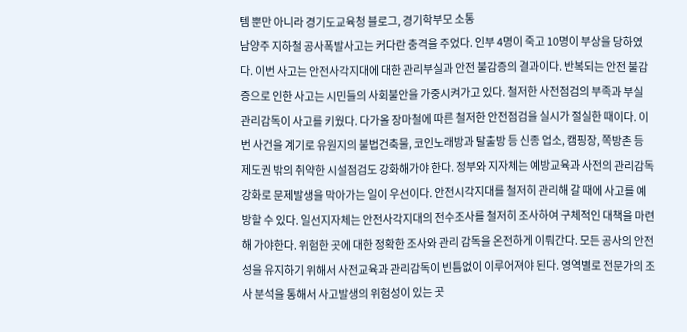템 뿐만 아니라 경기도교육청 블로그, 경기학부모 소통
남양주 지하철 공사폭발사고는 커다란 충격을 주었다. 인부 4명이 죽고 10명이 부상을 당하였다. 이번 사고는 안전사각지대에 대한 관리부실과 안전 불감증의 결과이다. 반복되는 안전 불감증으로 인한 사고는 시민들의 사회불안을 가중시켜가고 있다. 철저한 사전점검의 부족과 부실 관리감독이 사고를 키웠다. 다가올 장마철에 따른 철저한 안전점검을 실시가 절실한 때이다. 이번 사건을 계기로 유원지의 불법건축물, 코인노래방과 탈출방 등 신종 업소, 캠핑장, 쪽방촌 등 제도권 밖의 취약한 시설점검도 강화해가야 한다. 정부와 지자체는 예방교육과 사전의 관리감독강화로 문제발생을 막아가는 일이 우선이다. 안전시각지대를 철저히 관리해 갈 때에 사고를 예방할 수 있다. 일선지자체는 안전사각지대의 전수조사를 철저히 조사하여 구체적인 대책을 마련해 가야한다. 위험한 곳에 대한 정확한 조사와 관리 감독을 온전하게 이뤄간다. 모든 공사의 안전성을 유지하기 위해서 사전교육과 관리감독이 빈틈없이 이루어져야 된다. 영역별로 전문가의 조사 분석을 통해서 사고발생의 위험성이 있는 곳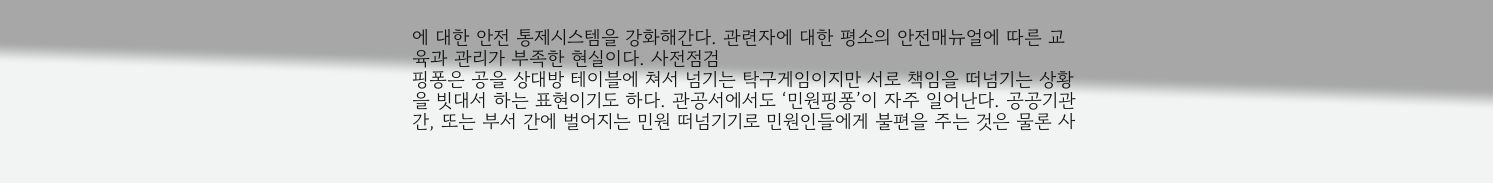에 대한 안전 통제시스템을 강화해간다. 관련자에 대한 평소의 안전매뉴얼에 따른 교육과 관리가 부족한 현실이다. 사전점검
핑퐁은 공을 상대방 테이블에 쳐서 넘기는 탁구게임이지만 서로 책임을 떠넘기는 상황을 빗대서 하는 표현이기도 하다. 관공서에서도 ‘민원핑퐁’이 자주 일어난다. 공공기관 간, 또는 부서 간에 벌어지는 민원 떠넘기기로 민원인들에게 불편을 주는 것은 물론 사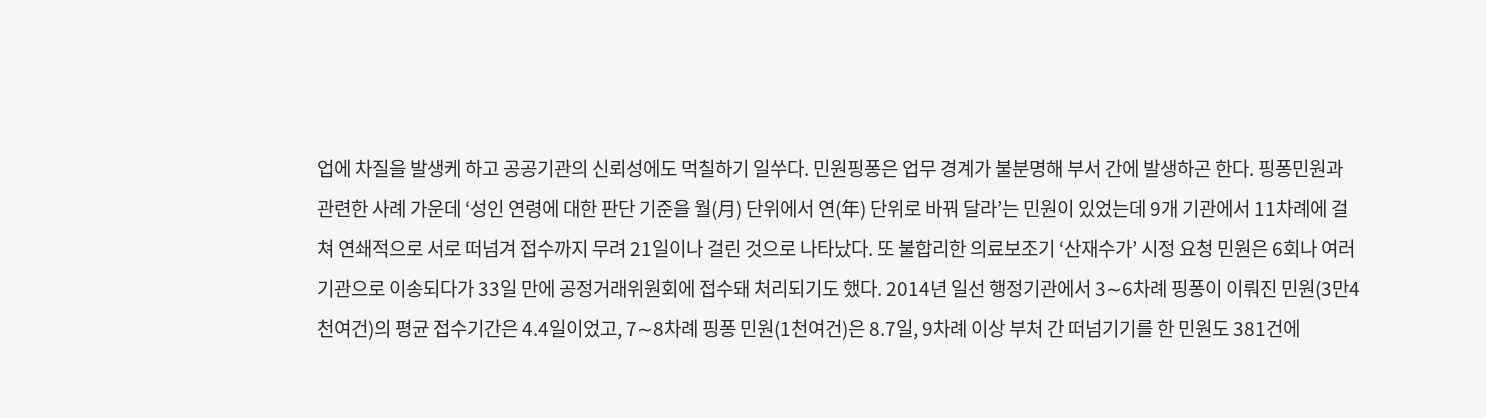업에 차질을 발생케 하고 공공기관의 신뢰성에도 먹칠하기 일쑤다. 민원핑퐁은 업무 경계가 불분명해 부서 간에 발생하곤 한다. 핑퐁민원과 관련한 사례 가운데 ‘성인 연령에 대한 판단 기준을 월(月) 단위에서 연(年) 단위로 바꿔 달라’는 민원이 있었는데 9개 기관에서 11차례에 걸쳐 연쇄적으로 서로 떠넘겨 접수까지 무려 21일이나 걸린 것으로 나타났다. 또 불합리한 의료보조기 ‘산재수가’ 시정 요청 민원은 6회나 여러 기관으로 이송되다가 33일 만에 공정거래위원회에 접수돼 처리되기도 했다. 2014년 일선 행정기관에서 3∼6차례 핑퐁이 이뤄진 민원(3만4천여건)의 평균 접수기간은 4.4일이었고, 7∼8차례 핑퐁 민원(1천여건)은 8.7일, 9차례 이상 부처 간 떠넘기기를 한 민원도 381건에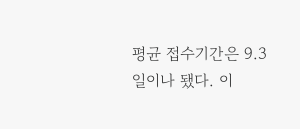평균 접수기간은 9.3일이나 됐다. 이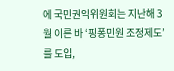에 국민권익위원회는 지난해 3월 이른 바 ‘핑퐁민원 조정제도’를 도입,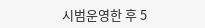시범운영한 후 5